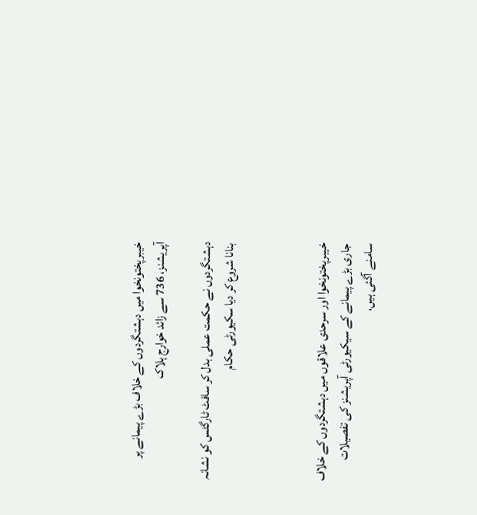خیبرپختونخوا میں دہشتگردوں کے خلاف بڑے پیمانے پر آپریشنز، 736 سے زائد خوارج ہلاک

دہشتگردوں نے حکمت عملی بدل کر سافٹ ٹارگٹس کو نشانہ بنانا شروع کر دیا سکیورٹی حکام



خیبرپختونخوا اور سرحدی علاقوں میں دہشتگردوں کے خلاف جاری بڑے پیمانے کے سیکیورٹی آپریشنز کی تفصیلات سامنے آگئی ہیں،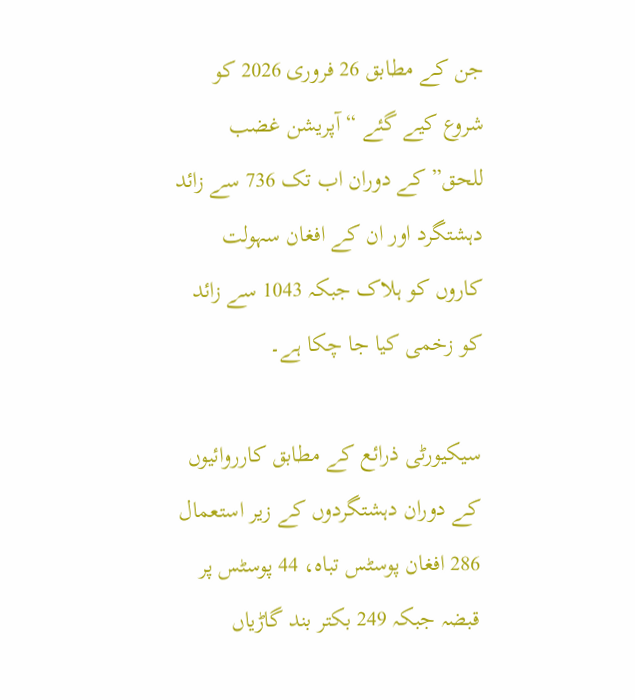جن کے مطابق 26 فروری 2026 کو شروع کیے گئے “آپریشن غضب للحق” کے دوران اب تک 736 سے زائد دہشتگرد اور ان کے افغان سہولت کاروں کو ہلاک جبکہ 1043 سے زائد کو زخمی کیا جا چکا ہے۔

سیکیورٹی ذرائع کے مطابق کارروائیوں کے دوران دہشتگردوں کے زیر استعمال 286 افغان پوسٹس تباہ، 44 پوسٹس پر قبضہ جبکہ 249 بکتر بند گاڑیاں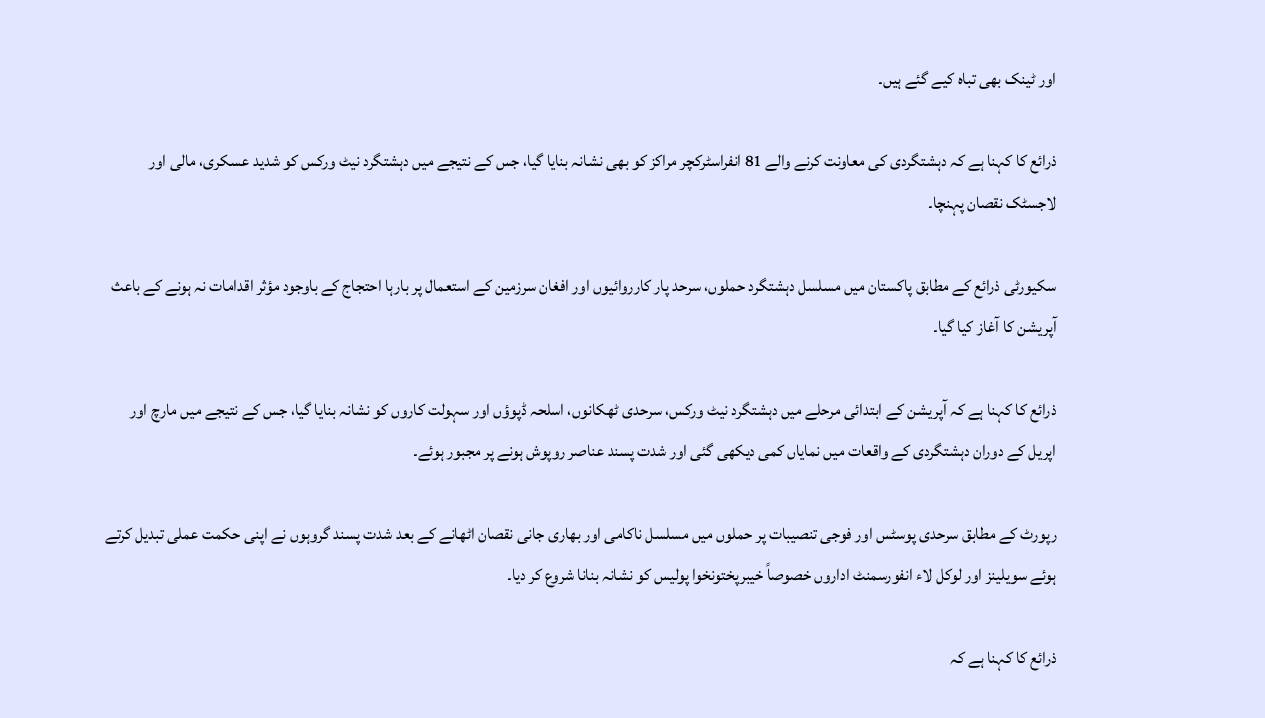اور ٹینک بھی تباہ کیے گئے ہیں۔

ذرائع کا کہنا ہے کہ دہشتگردی کی معاونت کرنے والے 81 انفراسٹرکچر مراکز کو بھی نشانہ بنایا گیا، جس کے نتیجے میں دہشتگرد نیٹ ورکس کو شدید عسکری، مالی اور لاجسٹک نقصان پہنچا۔

سکیورٹی ذرائع کے مطابق پاکستان میں مسلسل دہشتگرد حملوں، سرحد پار کارروائیوں اور افغان سرزمین کے استعمال پر بارہا احتجاج کے باوجود مؤثر اقدامات نہ ہونے کے باعث آپریشن کا آغاز کیا گیا۔

ذرائع کا کہنا ہے کہ آپریشن کے ابتدائی مرحلے میں دہشتگرد نیٹ ورکس، سرحدی ٹھکانوں، اسلحہ ڈپوؤں اور سہولت کاروں کو نشانہ بنایا گیا، جس کے نتیجے میں مارچ اور اپریل کے دوران دہشتگردی کے واقعات میں نمایاں کمی دیکھی گئی اور شدت پسند عناصر روپوش ہونے پر مجبور ہوئے۔

رپورٹ کے مطابق سرحدی پوسٹس اور فوجی تنصیبات پر حملوں میں مسلسل ناکامی اور بھاری جانی نقصان اٹھانے کے بعد شدت پسند گروہوں نے اپنی حکمت عملی تبدیل کرتے ہوئے سویلینز اور لوکل لاء انفورسمنٹ اداروں خصوصاً خیبرپختونخوا پولیس کو نشانہ بنانا شروع کر دیا۔

ذرائع کا کہنا ہے کہ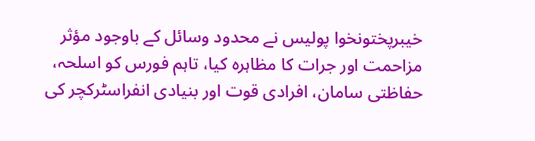خیبرپختونخوا پولیس نے محدود وسائل کے باوجود مؤثر مزاحمت اور جرات کا مظاہرہ کیا، تاہم فورس کو اسلحہ، حفاظتی سامان، افرادی قوت اور بنیادی انفراسٹرکچر کی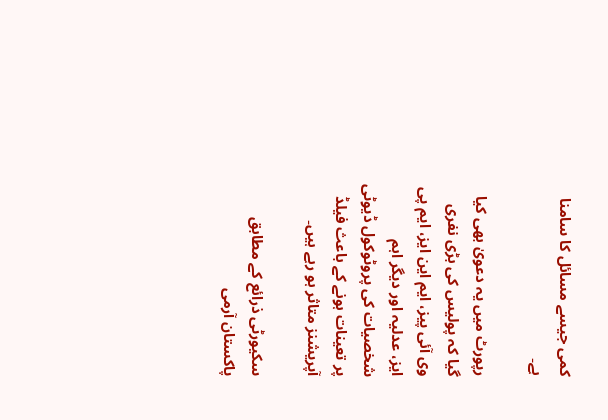کمی جیسے مسائل کا سامنا ہے۔

رپورٹ میں یہ دعویٰ بھی کیا گیا کہ پولیس کی بڑی نفری وی آئی پیز، ایم این ایز، ایم پی ایز، عدلیہ اور دیگر اہم شخصیات کی پروٹوکول ڈیوٹی پر تعینات ہونے کے باعث فیلڈ آپریشنز متاثر ہو رہے ہیں۔

سکیورٹی ذرائع کے مطابق پاکستان آرمی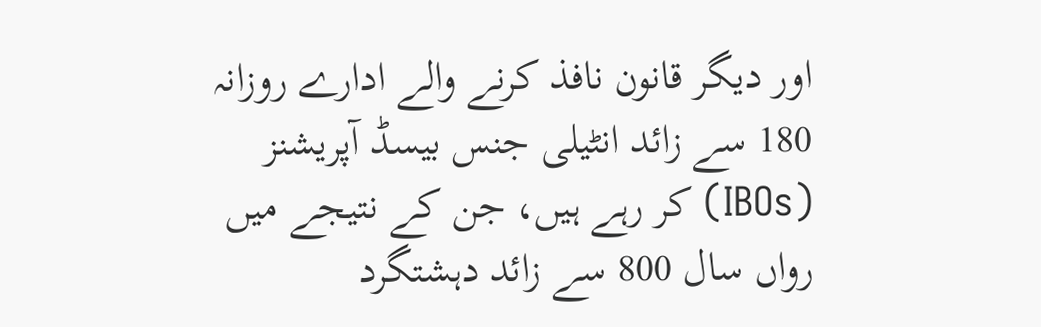اور دیگر قانون نافذ کرنے والے ادارے روزانہ 180 سے زائد انٹیلی جنس بیسڈ آپریشنز (IBOs) کر رہے ہیں، جن کے نتیجے میں رواں سال 800 سے زائد دہشتگرد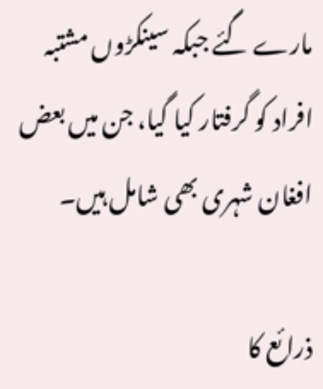مارے گئے جبکہ سینکڑوں مشتبہ افراد کو گرفتار کیا گیا، جن میں بعض افغان شہری بھی شامل ہیں۔

ذرائع کا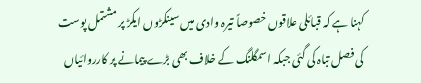کہنا ہے کہ قبائلی علاقوں خصوصاً تیرہ وادی میں سینکڑوں ایکڑ پر مشتمل پوست کی فصل تباہ کی گئی جبکہ اسمگلنگ کے خلاف بھی بڑے پیمانے پر کارروائیاں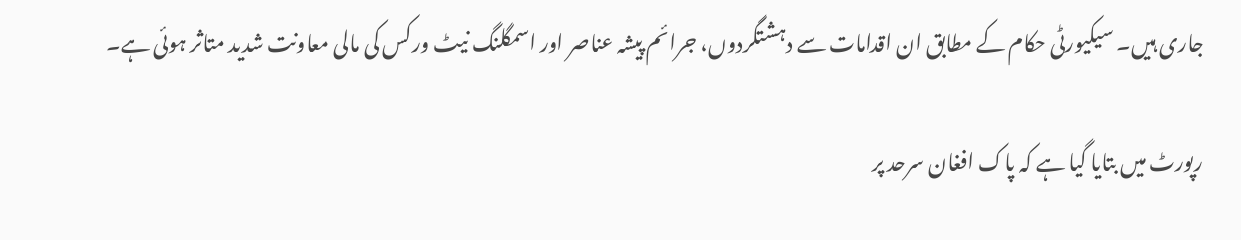جاری ہیں۔ سیکیورٹی حکام کے مطابق ان اقدامات سے دہشتگردوں، جرائم پیشہ عناصر اور اسمگلنگ نیٹ ورکس کی مالی معاونت شدید متاثر ہوئی ہے۔

رپورٹ میں بتایا گیا ہے کہ پاک افغان سرحد پر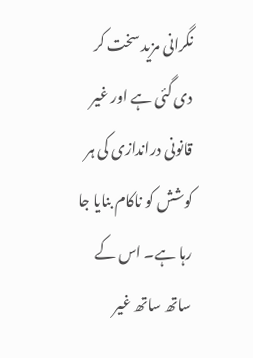نگرانی مزید سخت کر دی گئی ہے اور غیر قانونی دراندازی کی ہر کوشش کو ناکام بنایا جا رہا ہے۔ اس کے ساتھ ساتھ غیر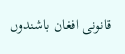قانونی افغان باشندوں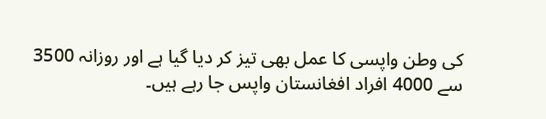کی وطن واپسی کا عمل بھی تیز کر دیا گیا ہے اور روزانہ 3500 سے 4000 افراد افغانستان واپس جا رہے ہیں۔